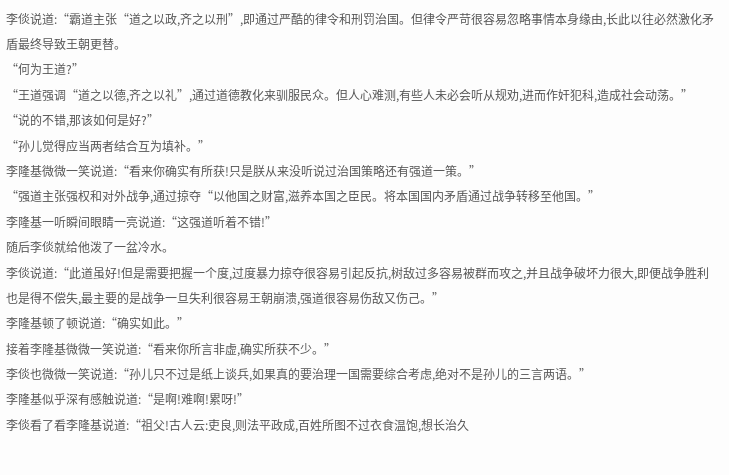李倓说道:“霸道主张“道之以政,齐之以刑”,即通过严酷的律令和刑罚治国。但律令严苛很容易忽略事情本身缘由,长此以往必然激化矛盾最终导致王朝更替。
“何为王道?”
“王道强调“道之以德,齐之以礼”,通过道德教化来驯服民众。但人心难测,有些人未必会听从规劝,进而作奸犯科,造成社会动荡。”
“说的不错,那该如何是好?”
“孙儿觉得应当两者结合互为填补。”
李隆基微微一笑说道:“看来你确实有所获!只是朕从来没听说过治国策略还有强道一策。”
“强道主张强权和对外战争,通过掠夺“以他国之财富,滋养本国之臣民。将本国国内矛盾通过战争转移至他国。”
李隆基一听瞬间眼睛一亮说道:“这强道听着不错!”
随后李倓就给他泼了一盆冷水。
李倓说道:“此道虽好!但是需要把握一个度,过度暴力掠夺很容易引起反抗,树敌过多容易被群而攻之,并且战争破坏力很大,即便战争胜利也是得不偿失,最主要的是战争一旦失利很容易王朝崩溃,强道很容易伤敌又伤己。”
李隆基顿了顿说道:“确实如此。”
接着李隆基微微一笑说道:“看来你所言非虚,确实所获不少。”
李倓也微微一笑说道:“孙儿只不过是纸上谈兵,如果真的要治理一国需要综合考虑,绝对不是孙儿的三言两语。”
李隆基似乎深有感触说道:“是啊!难啊!累呀!”
李倓看了看李隆基说道:“祖父!古人云:吏良,则法平政成,百姓所图不过衣食温饱,想长治久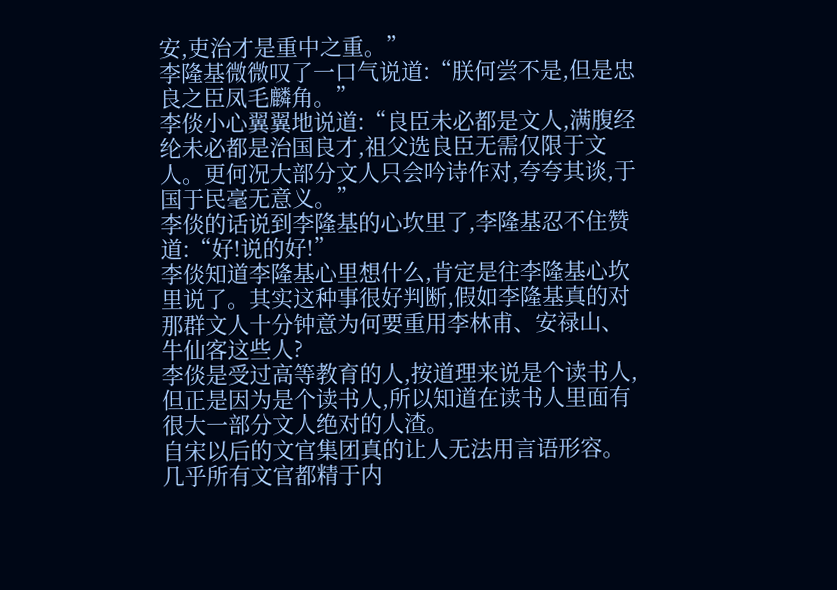安,吏治才是重中之重。”
李隆基微微叹了一口气说道:“朕何尝不是,但是忠良之臣凤毛麟角。”
李倓小心翼翼地说道:“良臣未必都是文人,满腹经纶未必都是治国良才,祖父选良臣无需仅限于文人。更何况大部分文人只会吟诗作对,夸夸其谈,于国于民毫无意义。”
李倓的话说到李隆基的心坎里了,李隆基忍不住赞道:“好!说的好!”
李倓知道李隆基心里想什么,肯定是往李隆基心坎里说了。其实这种事很好判断,假如李隆基真的对那群文人十分钟意为何要重用李林甫、安禄山、牛仙客这些人?
李倓是受过高等教育的人,按道理来说是个读书人,但正是因为是个读书人,所以知道在读书人里面有很大一部分文人绝对的人渣。
自宋以后的文官集团真的让人无法用言语形容。几乎所有文官都精于内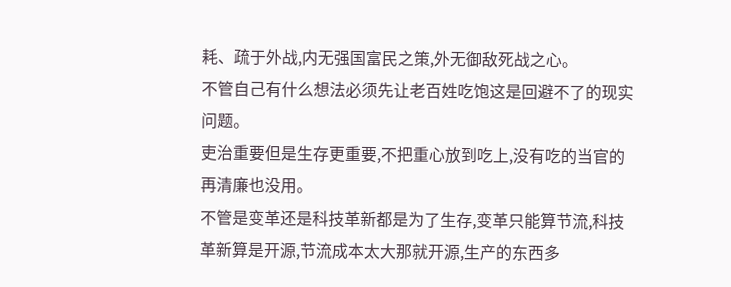耗、疏于外战,内无强国富民之策,外无御敌死战之心。
不管自己有什么想法必须先让老百姓吃饱这是回避不了的现实问题。
吏治重要但是生存更重要,不把重心放到吃上,没有吃的当官的再清廉也没用。
不管是变革还是科技革新都是为了生存,变革只能算节流,科技革新算是开源,节流成本太大那就开源,生产的东西多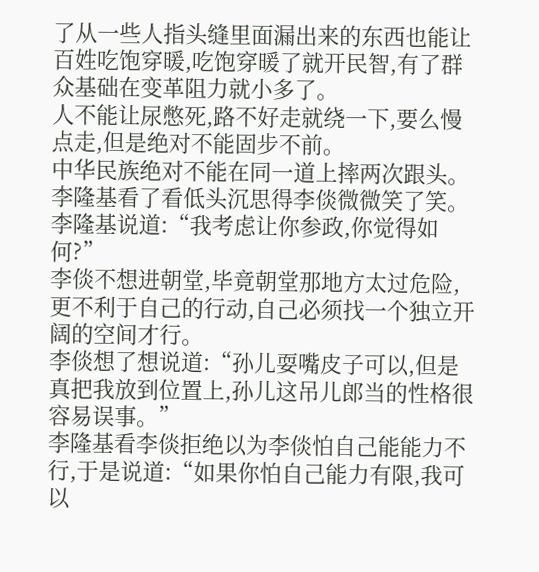了从一些人指头缝里面漏出来的东西也能让百姓吃饱穿暖,吃饱穿暖了就开民智,有了群众基础在变革阻力就小多了。
人不能让尿憋死,路不好走就绕一下,要么慢点走,但是绝对不能固步不前。
中华民族绝对不能在同一道上摔两次跟头。
李隆基看了看低头沉思得李倓微微笑了笑。
李隆基说道:“我考虑让你参政,你觉得如何?”
李倓不想进朝堂,毕竟朝堂那地方太过危险,更不利于自己的行动,自己必须找一个独立开阔的空间才行。
李倓想了想说道:“孙儿耍嘴皮子可以,但是真把我放到位置上,孙儿这吊儿郎当的性格很容易误事。”
李隆基看李倓拒绝以为李倓怕自己能能力不行,于是说道:“如果你怕自己能力有限,我可以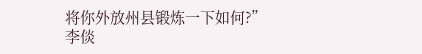将你外放州县锻炼一下如何?”
李倓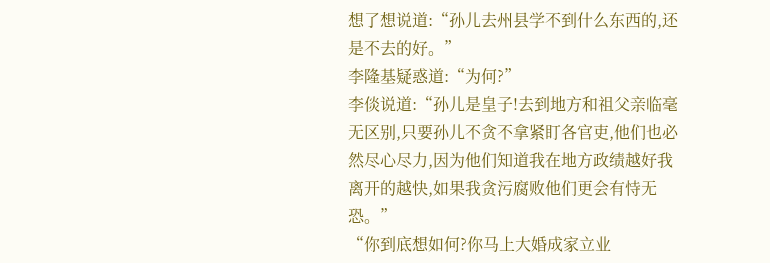想了想说道:“孙儿去州县学不到什么东西的,还是不去的好。”
李隆基疑惑道:“为何?”
李倓说道:“孙儿是皇子!去到地方和祖父亲临毫无区别,只要孙儿不贪不拿紧盯各官吏,他们也必然尽心尽力,因为他们知道我在地方政绩越好我离开的越快,如果我贪污腐败他们更会有恃无恐。”
“你到底想如何?你马上大婚成家立业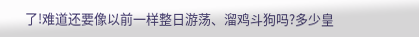了!难道还要像以前一样整日游荡、溜鸡斗狗吗?多少皇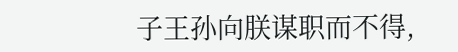子王孙向朕谋职而不得,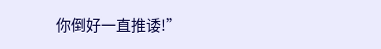你倒好一直推诿!”